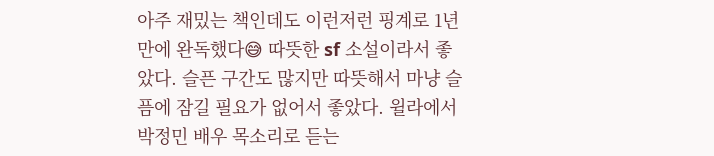아주 재밌는 책인데도 이런저런 핑계로 1년만에 완독했다😅 따뜻한 sf 소설이라서 좋았다. 슬픈 구간도 많지만 따뜻해서 마냥 슬픔에 잠길 필요가 없어서 좋았다. 윌라에서 박정민 배우 목소리로 듣는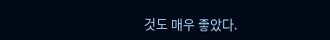것도 매우 좋았다.